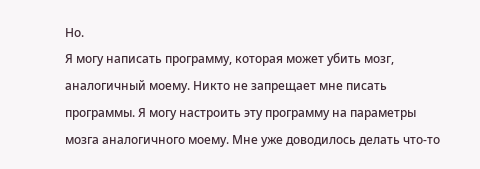Но.
Я могу написать программу, которая может убить мозг, аналогичный моему. Никто не запрещает мне писать программы. Я могу настроить эту программу на параметры мозга аналогичного моему. Мне уже доводилось делать что-то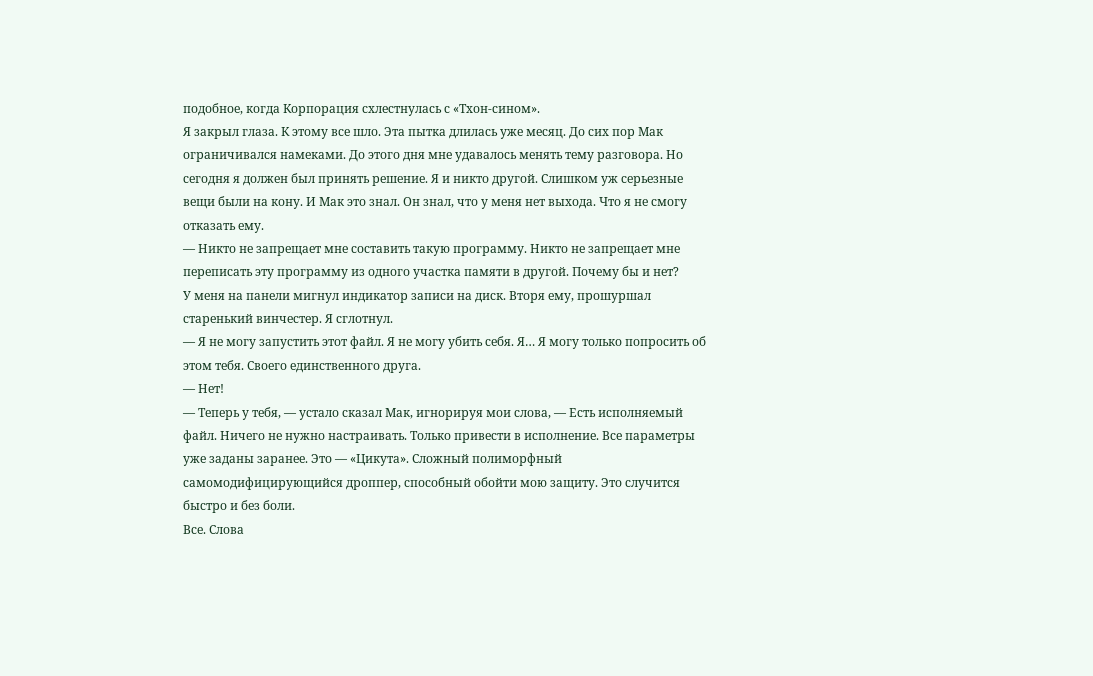подобное, когда Корпорация схлестнулась с «Тхон-сином».
Я закрыл глаза. К этому все шло. Эта пытка длилась уже месяц. До сих пор Мак ограничивался намеками. До этого дня мне удавалось менять тему разговора. Но сегодня я должен был принять решение. Я и никто другой. Слишком уж серьезные вещи были на кону. И Мак это знал. Он знал, что у меня нет выхода. Что я не смогу отказать ему.
— Никто не запрещает мне составить такую программу. Никто не запрещает мне переписать эту программу из одного участка памяти в другой. Почему бы и нет?
У меня на панели мигнул индикатор записи на диск. Вторя ему, прошуршал старенький винчестер. Я сглотнул.
— Я не могу запустить этот файл. Я не могу убить себя. Я… Я могу только попросить об этом тебя. Своего единственного друга.
— Нет!
— Теперь у тебя, — устало сказал Мак, игнорируя мои слова, — Есть исполняемый файл. Ничего не нужно настраивать. Только привести в исполнение. Все параметры уже заданы заранее. Это — «Цикута». Сложный полиморфный самомодифицирующийся дроппер, способный обойти мою защиту. Это случится быстро и без боли.
Все. Слова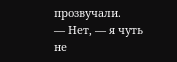прозвучали.
— Нет, — я чуть не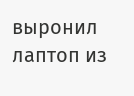выронил лаптоп из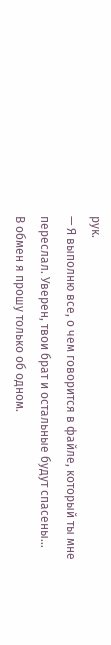рук.
— Я выполню все, о чем говорится в файле, который ты мне переслал. Уверен, твои брат и остальные будут спасены…
В обмен я прошу только об одном.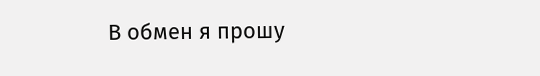В обмен я прошу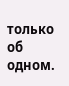только об одном.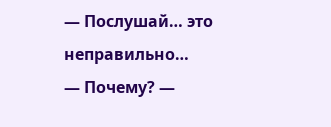— Послушай… это неправильно…
— Почему? —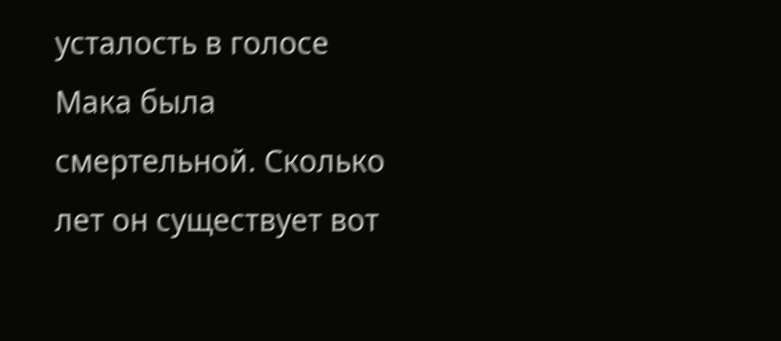усталость в голосе Мака была смертельной. Сколько лет он существует вот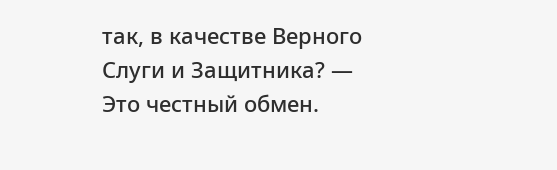так, в качестве Верного Слуги и Защитника? — Это честный обмен.